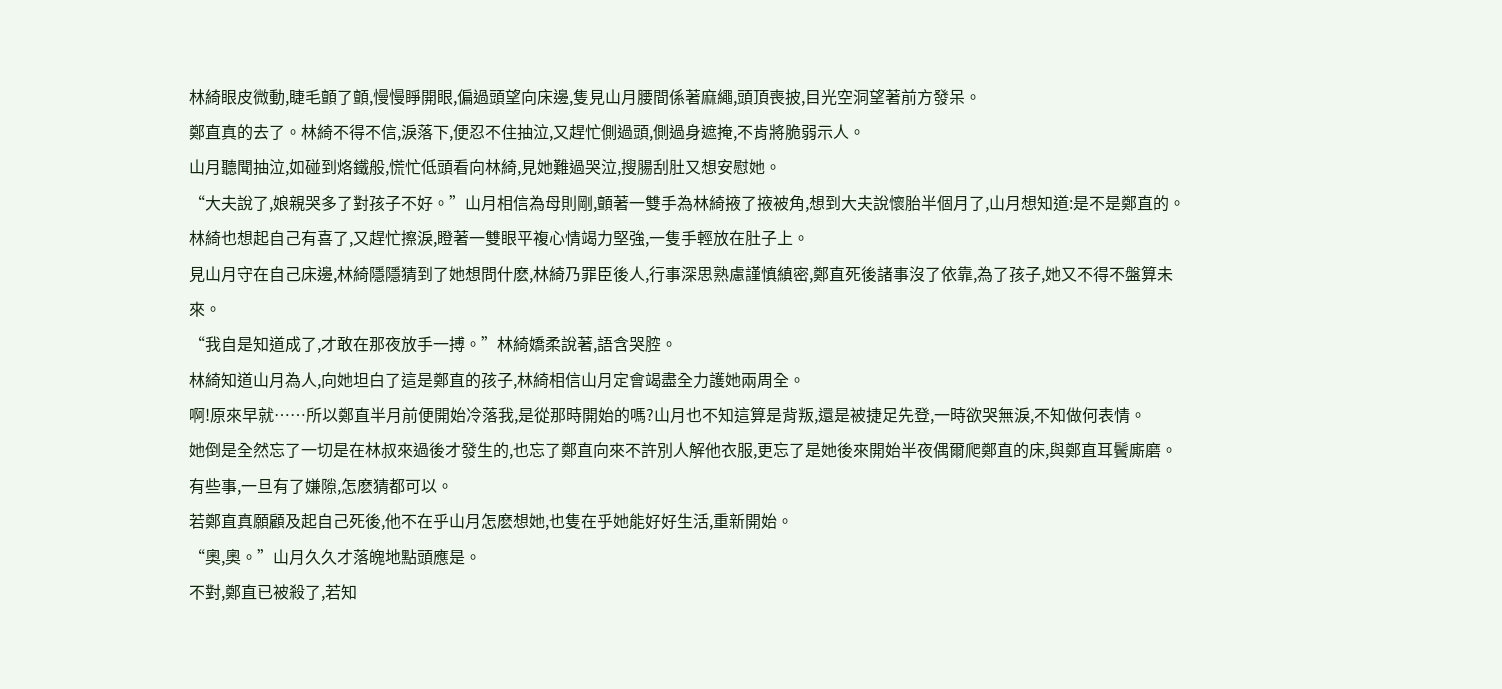林綺眼皮微動,睫毛顫了顫,慢慢睜開眼,偏過頭望向床邊,隻見山月腰間係著麻繩,頭頂喪披,目光空洞望著前方發呆。
鄭直真的去了。林綺不得不信,淚落下,便忍不住抽泣,又趕忙側過頭,側過身遮掩,不肯將脆弱示人。
山月聽聞抽泣,如碰到烙鐵般,慌忙低頭看向林綺,見她難過哭泣,搜腸刮肚又想安慰她。
“大夫說了,娘親哭多了對孩子不好。”山月相信為母則剛,顫著一雙手為林綺掖了掖被角,想到大夫說懷胎半個月了,山月想知道:是不是鄭直的。
林綺也想起自己有喜了,又趕忙擦淚,瞪著一雙眼平複心情竭力堅強,一隻手輕放在肚子上。
見山月守在自己床邊,林綺隱隱猜到了她想問什麽,林綺乃罪臣後人,行事深思熟慮謹慎縝密,鄭直死後諸事沒了依靠,為了孩子,她又不得不盤算未來。
“我自是知道成了,才敢在那夜放手一搏。”林綺嬌柔說著,語含哭腔。
林綺知道山月為人,向她坦白了這是鄭直的孩子,林綺相信山月定會竭盡全力護她兩周全。
啊!原來早就……所以鄭直半月前便開始冷落我,是從那時開始的嗎?山月也不知這算是背叛,還是被捷足先登,一時欲哭無淚,不知做何表情。
她倒是全然忘了一切是在林叔來過後才發生的,也忘了鄭直向來不許別人解他衣服,更忘了是她後來開始半夜偶爾爬鄭直的床,與鄭直耳鬢廝磨。
有些事,一旦有了嫌隙,怎麽猜都可以。
若鄭直真願顧及起自己死後,他不在乎山月怎麽想她,也隻在乎她能好好生活,重新開始。
“奧,奧。”山月久久才落魄地點頭應是。
不對,鄭直已被殺了,若知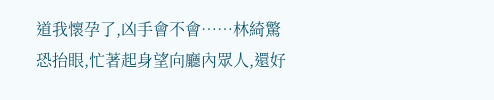道我懷孕了,凶手會不會……林綺驚恐抬眼,忙著起身望向廳內眾人,還好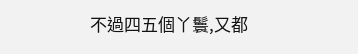不過四五個丫鬟,又都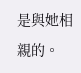是與她相親的。